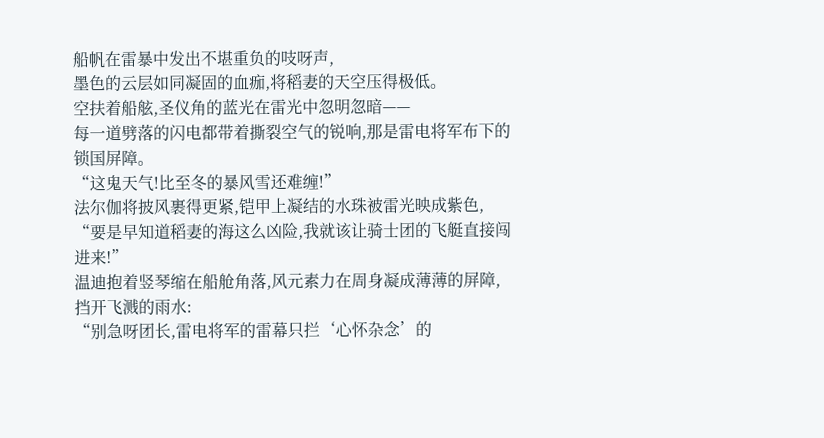船帆在雷暴中发出不堪重负的吱呀声,
墨色的云层如同凝固的血痂,将稻妻的天空压得极低。
空扶着船舷,圣仪角的蓝光在雷光中忽明忽暗——
每一道劈落的闪电都带着撕裂空气的锐响,那是雷电将军布下的锁国屏障。
“这鬼天气!比至冬的暴风雪还难缠!”
法尔伽将披风裹得更紧,铠甲上凝结的水珠被雷光映成紫色,
“要是早知道稻妻的海这么凶险,我就该让骑士团的飞艇直接闯进来!”
温迪抱着竖琴缩在船舱角落,风元素力在周身凝成薄薄的屏障,挡开飞溅的雨水:
“别急呀团长,雷电将军的雷幕只拦‘心怀杂念’的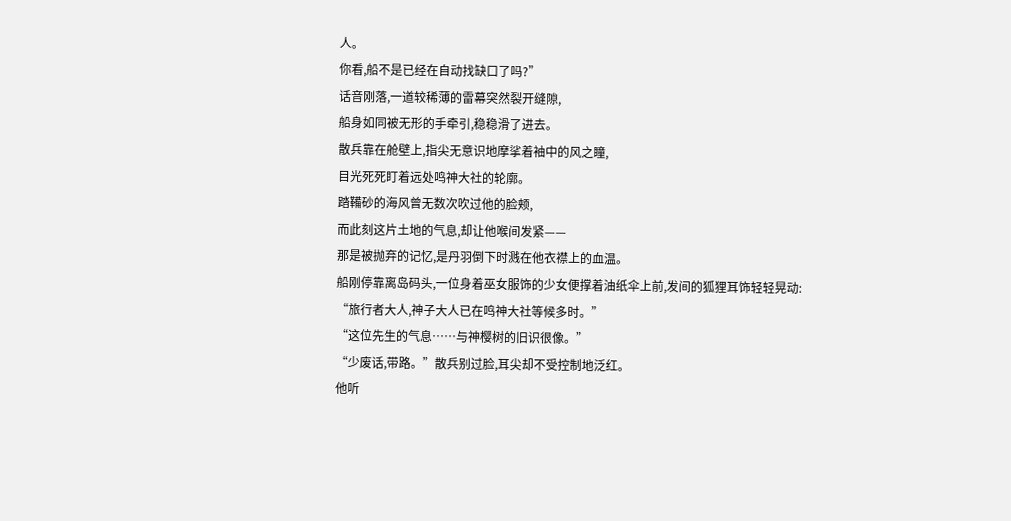人。
你看,船不是已经在自动找缺口了吗?”
话音刚落,一道较稀薄的雷幕突然裂开缝隙,
船身如同被无形的手牵引,稳稳滑了进去。
散兵靠在舱壁上,指尖无意识地摩挲着袖中的风之瞳,
目光死死盯着远处鸣神大社的轮廓。
踏鞴砂的海风曾无数次吹过他的脸颊,
而此刻这片土地的气息,却让他喉间发紧——
那是被抛弃的记忆,是丹羽倒下时溅在他衣襟上的血温。
船刚停靠离岛码头,一位身着巫女服饰的少女便撑着油纸伞上前,发间的狐狸耳饰轻轻晃动:
“旅行者大人,神子大人已在鸣神大社等候多时。”
“这位先生的气息……与神樱树的旧识很像。”
“少废话,带路。”散兵别过脸,耳尖却不受控制地泛红。
他听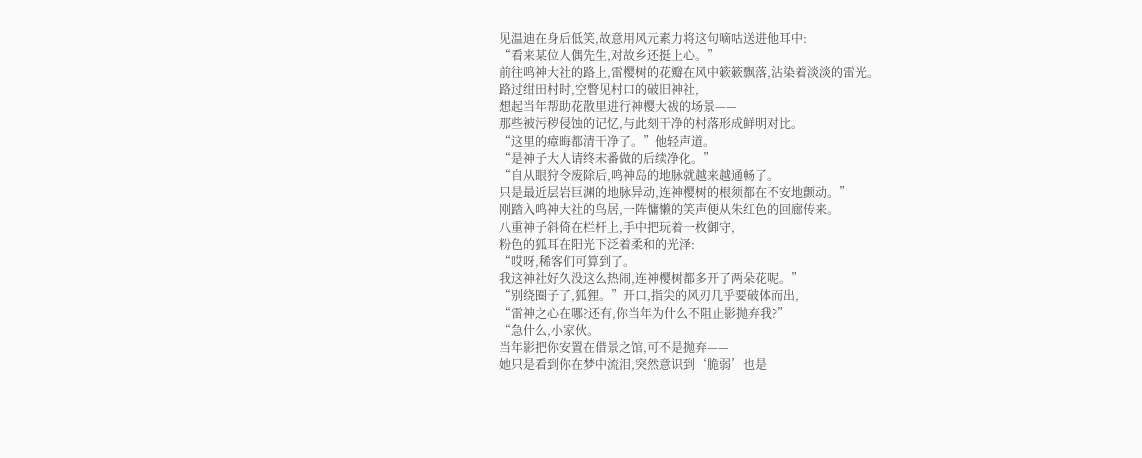见温迪在身后低笑,故意用风元素力将这句嘀咕送进他耳中:
“看来某位人偶先生,对故乡还挺上心。”
前往鸣神大社的路上,雷樱树的花瓣在风中簌簌飘落,沾染着淡淡的雷光。
路过绀田村时,空瞥见村口的破旧神社,
想起当年帮助花散里进行神樱大祓的场景——
那些被污秽侵蚀的记忆,与此刻干净的村落形成鲜明对比。
“这里的瘴晦都清干净了。”他轻声道。
“是神子大人请终末番做的后续净化。”
“自从眼狩令废除后,鸣神岛的地脉就越来越通畅了。
只是最近层岩巨渊的地脉异动,连神樱树的根须都在不安地颤动。”
刚踏入鸣神大社的鸟居,一阵慵懒的笑声便从朱红色的回廊传来。
八重神子斜倚在栏杆上,手中把玩着一枚御守,
粉色的狐耳在阳光下泛着柔和的光泽:
“哎呀,稀客们可算到了。
我这神社好久没这么热闹,连神樱树都多开了两朵花呢。”
“别绕圈子了,狐狸。”开口,指尖的风刃几乎要破体而出,
“雷神之心在哪?还有,你当年为什么不阻止影抛弃我?”
“急什么,小家伙。
当年影把你安置在借景之馆,可不是抛弃——
她只是看到你在梦中流泪,突然意识到‘脆弱’也是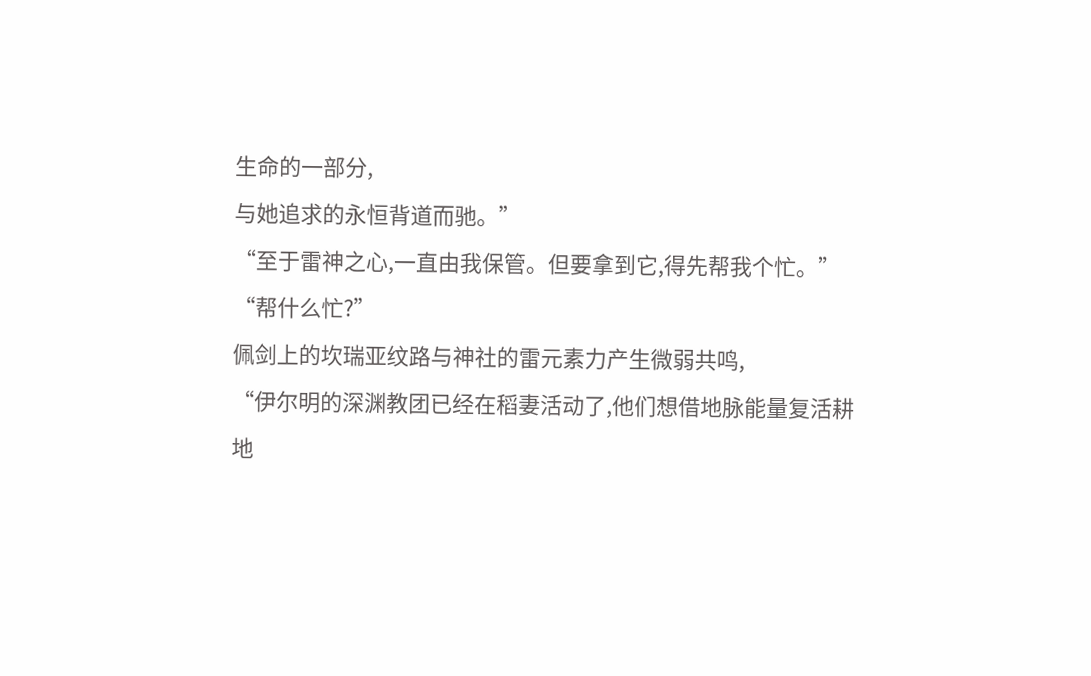生命的一部分,
与她追求的永恒背道而驰。”
“至于雷神之心,一直由我保管。但要拿到它,得先帮我个忙。”
“帮什么忙?”
佩剑上的坎瑞亚纹路与神社的雷元素力产生微弱共鸣,
“伊尔明的深渊教团已经在稻妻活动了,他们想借地脉能量复活耕地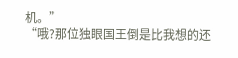机。”
“哦?那位独眼国王倒是比我想的还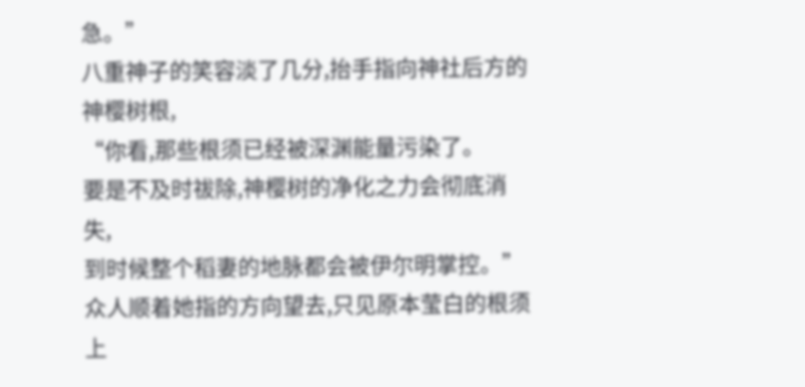急。”
八重神子的笑容淡了几分,抬手指向神社后方的神樱树根,
“你看,那些根须已经被深渊能量污染了。
要是不及时祓除,神樱树的净化之力会彻底消失,
到时候整个稻妻的地脉都会被伊尔明掌控。”
众人顺着她指的方向望去,只见原本莹白的根须上